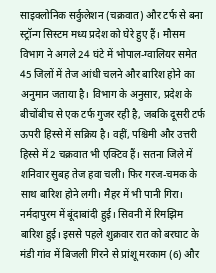साइक्लोनिक सर्कुलेशन (चक्रवात) और टर्फ से बना स्ट्रॉन्ग सिस्टम मध्य प्रदेश को घेरे हुए हैं। मौसम विभाग ने अगले 24 घंटे में भोपाल-ग्वालियर समेत 45 जिलों में तेज आंधी चलने और बारिश होने का अनुमान जताया है। विभाग के अनुसार, प्रदेश के बीचोंबीच से एक टर्फ गुजर रही है, जबकि दूसरी टर्फ ऊपरी हिस्से में सक्रिय है। वहीं, पश्चिमी और उत्तरी हिस्से में 2 चक्रवात भी एक्टिव हैं। सतना जिले में शनिवार सुबह तेज हवा चली। फिर गरज-चमक के साथ बारिश होने लगी। मैहर में भी पानी गिरा। नर्मदापुरम में बूंदाबांदी हुई। सिवनी में रिमझिम बारिश हुई। इससे पहले शुक्रवार रात को बरघाट के मंडी गांव में बिजली गिरने से प्रांशू मरकाम (6) और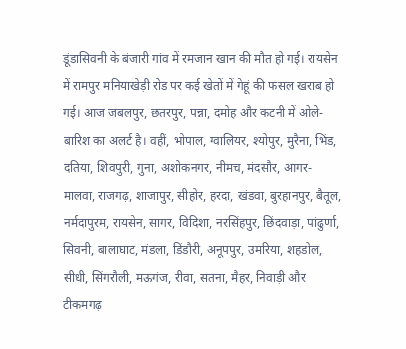डूंडासिवनी के बंजारी गांव में रमजान खान की मौत हो गई। रायसेन में रामपुर मनियाखेड़ी रोड पर कई खेतों में गेहूं की फसल खराब हो गई। आज जबलपुर, छतरपुर, पन्ना, दमोह और कटनी में ओले-बारिश का अलर्ट है। वहीं, भोपाल, ग्वालियर, श्योपुर, मुरैना, भिंड, दतिया, शिवपुरी, गुना, अशोकनगर, नीमच, मंदसौर, आगर-मालवा, राजगढ़, शाजापुर, सीहोर, हरदा, खंडवा, बुरहानपुर, बैतूल, नर्मदापुरम, रायसेन, सागर, विदिशा, नरसिंहपुर, छिंदवाड़ा, पांढुर्णा, सिवनी, बालाघाट, मंडला, डिंडौरी, अनूपपुर, उमरिया, शहडोल, सीधी, सिंगरौली, मऊगंज, रीवा, सतना, मैहर, निवाड़ी और टीकमगढ़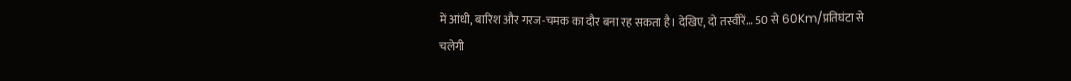में आंधी, बारिश और गरज-चमक का दौर बना रह सकता है। देखिए, दो तस्वीरें… 50 से 60Km/प्रतिघंटा से चलेगी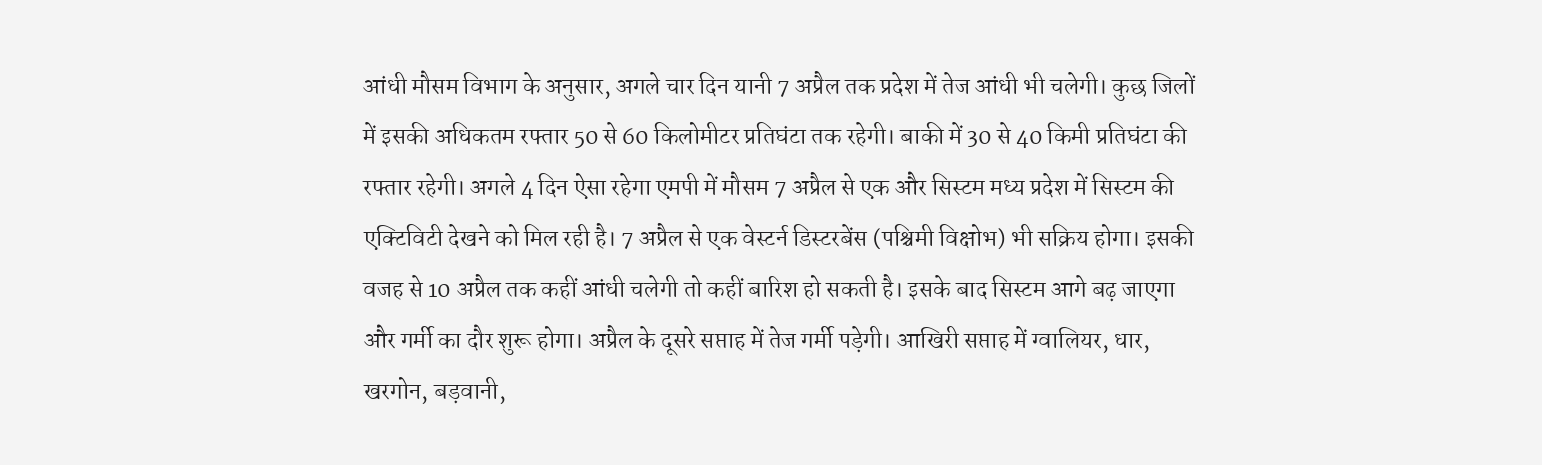आंधी मौसम विभाग के अनुसार, अगले चार दिन यानी 7 अप्रैल तक प्रदेश में तेज आंधी भी चलेगी। कुछ जिलों में इसकी अधिकतम रफ्तार 50 से 60 किलोमीटर प्रतिघंटा तक रहेगी। बाकी में 30 से 40 किमी प्रतिघंटा की रफ्तार रहेगी। अगले 4 दिन ऐसा रहेगा एमपी में मौसम 7 अप्रैल से एक और सिस्टम मध्य प्रदेश में सिस्टम की एक्टिविटी देखने को मिल रही है। 7 अप्रैल से एक वेस्टर्न डिस्टरबेंस (पश्चिमी विक्षोभ) भी सक्रिय होगा। इसकी वजह से 10 अप्रैल तक कहीं आंधी चलेगी तो कहीं बारिश हो सकती है। इसके बाद सिस्टम आगे बढ़ जाएगा और गर्मी का दौर शुरू होगा। अप्रैल के दूसरे सप्ताह में तेज गर्मी पड़ेगी। आखिरी सप्ताह में ग्वालियर, धार, खरगोन, बड़वानी,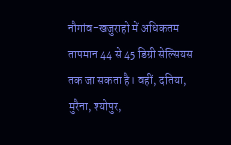नौगांव-खजुराहो में अधिकतम तापमान 44 से 45 डिग्री सेल्सियस तक जा सकता है। वहीं, दतिया, मुरैना, श्योपुर,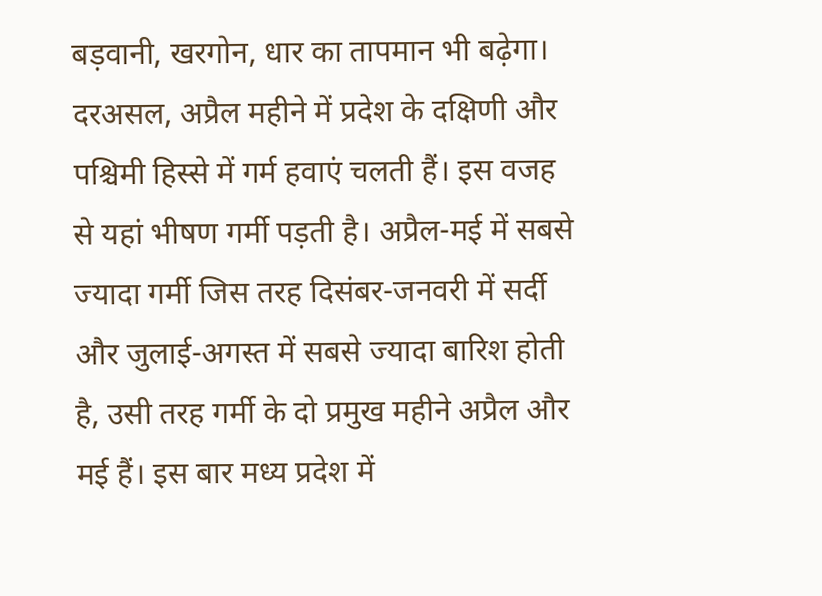बड़वानी, खरगोन, धार का तापमान भी बढ़ेगा। दरअसल, अप्रैल महीने में प्रदेश के दक्षिणी और पश्चिमी हिस्से में गर्म हवाएं चलती हैं। इस वजह से यहां भीषण गर्मी पड़ती है। अप्रैल-मई में सबसे ज्यादा गर्मी जिस तरह दिसंबर-जनवरी में सर्दी और जुलाई-अगस्त में सबसे ज्यादा बारिश होती है, उसी तरह गर्मी के दो प्रमुख महीने अप्रैल और मई हैं। इस बार मध्य प्रदेश में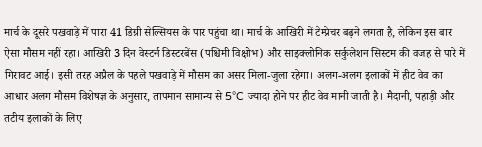मार्च के दूसरे पखवाड़े में पारा 41 डिग्री सेल्सियस के पार पहुंचा था। मार्च के आखिरी में टेम्प्रेचर बढ़ने लगता है, लेकिन इस बार ऐसा मौसम नहीं रहा। आखिरी 3 दिन वेस्टर्न डिस्टरबेंस (पश्चिमी विक्षोभ) और साइक्लोनिक सर्कुलेशन सिस्टम की वजह से पारे में गिरावट आई। इसी तरह अप्रैल के पहले पखवाड़े में मौसम का असर मिला-जुला रहेगा। अलग-अलग इलाकों में हीट वेव का आधार अलग मौसम विशेषज्ञ के अनुसार, तापमान सामान्य से 5°C ज्यादा होने पर हीट वेव मानी जाती है। मैदानी, पहाड़ी और तटीय इलाकों के लिए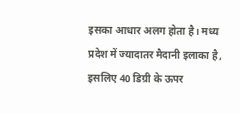इसका आधार अलग होता है। मध्य प्रदेश में ज्यादातर मैदानी इलाका है, इसलिए 40 डिग्री के ऊपर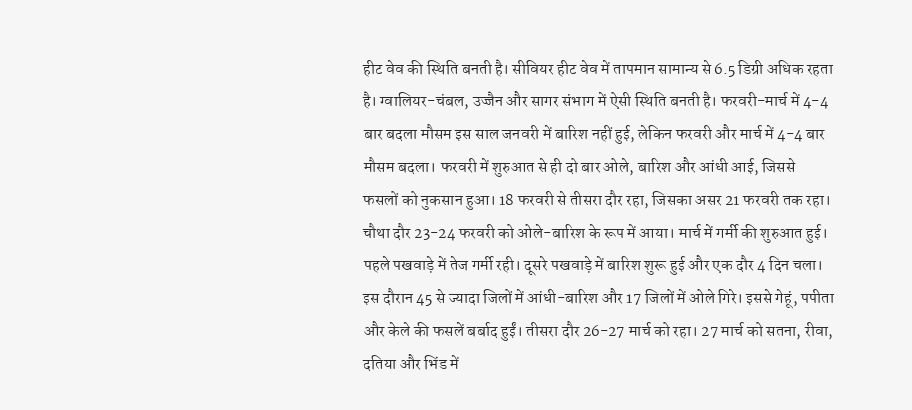हीट वेव की स्थिति बनती है। सीवियर हीट वेव में तापमान सामान्य से 6.5 डिग्री अधिक रहता है। ग्वालियर-चंबल, उज्जैन और सागर संभाग में ऐसी स्थिति बनती है। फरवरी-मार्च में 4-4 बार बदला मौसम इस साल जनवरी में बारिश नहीं हुई, लेकिन फरवरी और मार्च में 4-4 बार मौसम बदला। फरवरी में शुरुआत से ही दो बार ओले, बारिश और आंधी आई, जिससे फसलों को नुकसान हुआ। 18 फरवरी से तीसरा दौर रहा, जिसका असर 21 फरवरी तक रहा। चौथा दौर 23-24 फरवरी को ओले-बारिश के रूप में आया। मार्च में गर्मी की शुरुआत हुई। पहले पखवाड़े में तेज गर्मी रही। दूसरे पखवाड़े में बारिश शुरू हुई और एक दौर 4 दिन चला। इस दौरान 45 से ज्यादा जिलों में आंधी-बारिश और 17 जिलों में ओले गिरे। इससे गेहूं, पपीता और केले की फसलें बर्बाद हुईं। तीसरा दौर 26-27 मार्च को रहा। 27 मार्च को सतना, रीवा, दतिया और भिंड में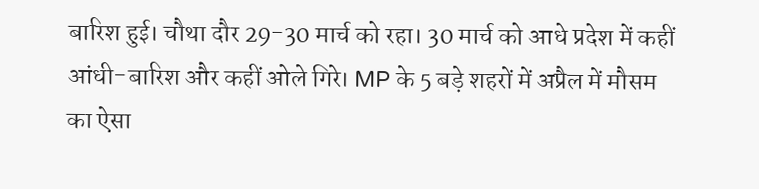बारिश हुई। चौथा दौर 29-30 मार्च को रहा। 30 मार्च को आधे प्रदेश में कहीं आंधी-बारिश और कहीं ओले गिरे। MP के 5 बड़े शहरों में अप्रैल में मौसम का ऐसा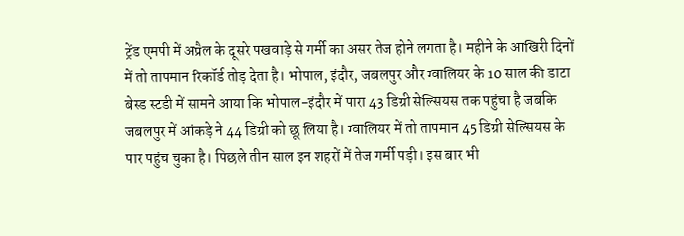ट्रेंड एमपी में अप्रैल के दूसरे पखवाड़े से गर्मी का असर तेज होने लगता है। महीने के आखिरी दिनों में तो तापमान रिकॉर्ड तोड़ देता है। भोपाल, इंदौर, जबलपुर और ग्वालियर के 10 साल की डाटा बेस्ड स्टडी में सामने आया कि भोपाल-इंदौर में पारा 43 डिग्री सेल्सियस तक पहुंचा है जबकि जबलपुर में आंकड़े ने 44 डिग्री को छू लिया है। ग्वालियर में तो तापमान 45 डिग्री सेल्सियस के पार पहुंच चुका है। पिछले तीन साल इन शहरों में तेज गर्मी पड़ी। इस बार भी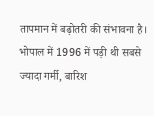तापमान में बढ़ोतरी की संभावना है। भोपाल में 1996 में पड़ी थी सबसे ज्यादा गर्मी, बारिश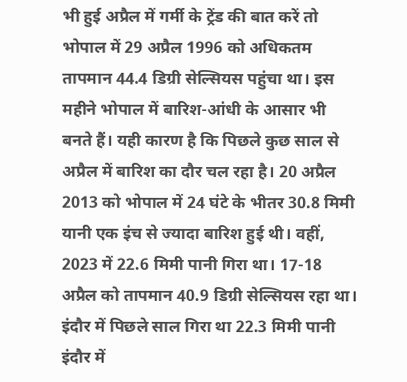भी हुई अप्रैल में गर्मी के ट्रेंड की बात करें तो भोपाल में 29 अप्रैल 1996 को अधिकतम तापमान 44.4 डिग्री सेल्सियस पहुंचा था। इस महीने भोपाल में बारिश-आंधी के आसार भी बनते हैं। यही कारण है कि पिछले कुछ साल से अप्रैल में बारिश का दौर चल रहा है। 20 अप्रैल 2013 को भोपाल में 24 घंटे के भीतर 30.8 मिमी यानी एक इंच से ज्यादा बारिश हुई थी। वहीं, 2023 में 22.6 मिमी पानी गिरा था। 17-18 अप्रैल को तापमान 40.9 डिग्री सेल्सियस रहा था। इंदौर में पिछले साल गिरा था 22.3 मिमी पानी इंदौर में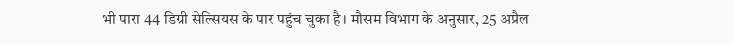भी पारा 44 डिग्री सेल्सियस के पार पहुंच चुका है। मौसम विभाग के अनुसार, 25 अप्रैल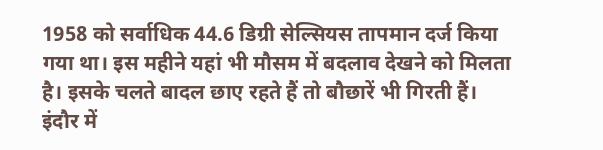1958 को सर्वाधिक 44.6 डिग्री सेल्सियस तापमान दर्ज किया गया था। इस महीने यहां भी मौसम में बदलाव देखने को मिलता है। इसके चलते बादल छाए रहते हैं तो बौछारें भी गिरती हैं। इंदौर में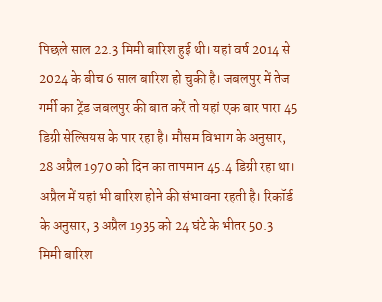पिछले साल 22.3 मिमी बारिश हुई थी। यहां वर्ष 2014 से 2024 के बीच 6 साल बारिश हो चुकी है। जबलपुर में तेज गर्मी का ट्रेंड जबलपुर की बात करें तो यहां एक बार पारा 45 डिग्री सेल्सियस के पार रहा है। मौसम विभाग के अनुसार, 28 अप्रैल 1970 को दिन का तापमान 45.4 डिग्री रहा था। अप्रैल में यहां भी बारिश होने की संभावना रहती है। रिकॉर्ड के अनुसार, 3 अप्रैल 1935 को 24 घंटे के भीतर 50.3 मिमी बारिश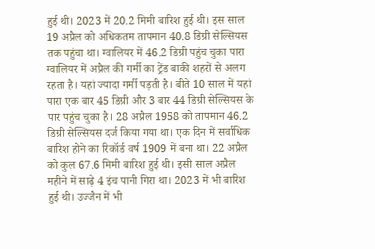हुई थी। 2023 में 20.2 मिमी बारिश हुई थी। इस साल 19 अप्रैल को अधिकतम तापमान 40.8 डिग्री सेल्सियस तक पहुंचा था। ग्वालियर में 46.2 डिग्री पहुंच चुका पारा ग्वालियर में अप्रैल की गर्मी का ट्रेंड बाकी शहरों से अलग रहता है। यहां ज्यादा गर्मी पड़ती है। बीते 10 साल में यहां पारा एक बार 45 डिग्री और 3 बार 44 डिग्री सेल्सियस के पार पहुंच चुका है। 28 अप्रैल 1958 को तापमान 46.2 डिग्री सेल्सियस दर्ज किया गया था। एक दिन में सर्वाधिक बारिश होने का रिकॉर्ड वर्ष 1909 में बना था। 22 अप्रैल को कुल 67.6 मिमी बारिश हुई थी। इसी साल अप्रैल महीने में साढ़े 4 इंच पानी गिरा था। 2023 में भी बारिश हुई थी। उज्जैन में भी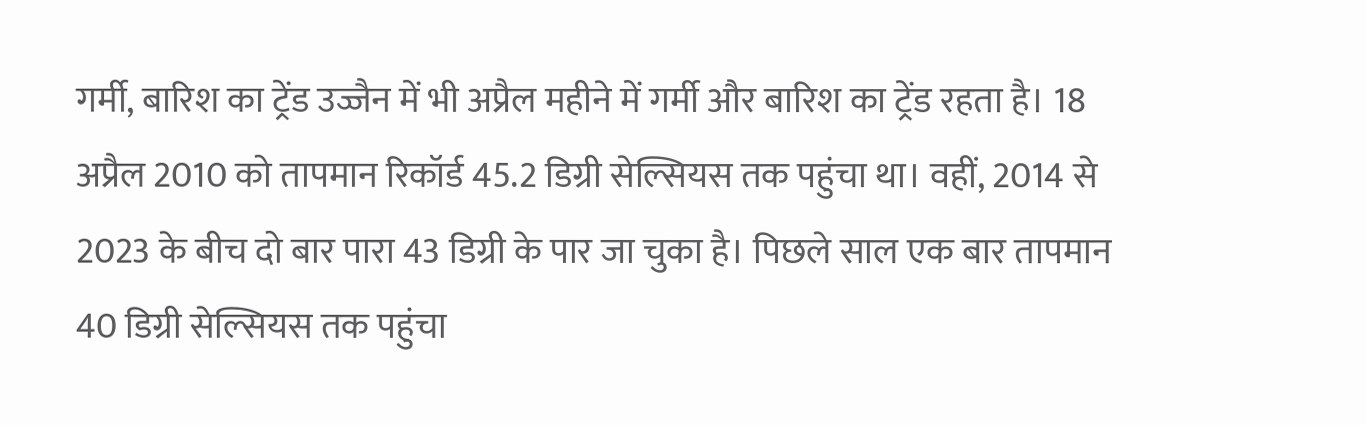गर्मी, बारिश का ट्रेंड उज्जैन में भी अप्रैल महीने में गर्मी और बारिश का ट्रेंड रहता है। 18 अप्रैल 2010 को तापमान रिकॉर्ड 45.2 डिग्री सेल्सियस तक पहुंचा था। वहीं, 2014 से 2023 के बीच दो बार पारा 43 डिग्री के पार जा चुका है। पिछले साल एक बार तापमान 40 डिग्री सेल्सियस तक पहुंचा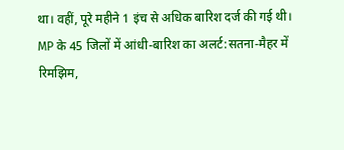था। वहीं, पूरे महीने 1 इंच से अधिक बारिश दर्ज की गई थी।
MP के 45 जिलों में आंधी-बारिश का अलर्ट:सतना-मैहर में रिमझिम,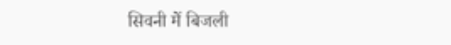सिवनी में बिजली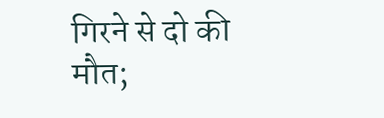गिरने से दो की मौत;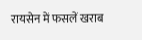रायसेन में फसलें खराब